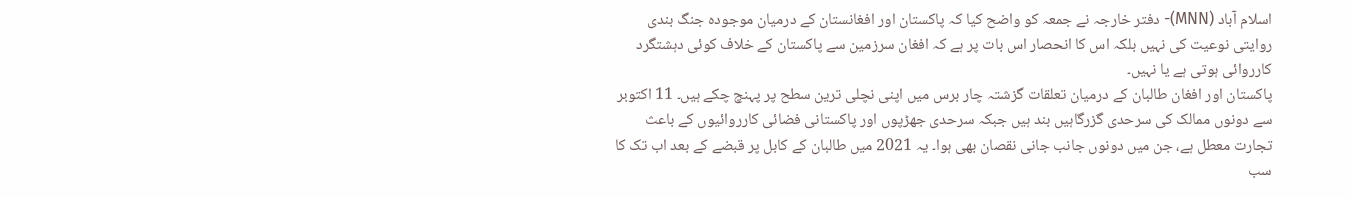اسلام آباد (MNN)- دفتر خارجہ نے جمعہ کو واضح کیا کہ پاکستان اور افغانستان کے درمیان موجودہ جنگ بندی روایتی نوعیت کی نہیں بلکہ اس کا انحصار اس بات پر ہے کہ افغان سرزمین سے پاکستان کے خلاف کوئی دہشتگرد کارروائی ہوتی ہے یا نہیں۔
پاکستان اور افغان طالبان کے درمیان تعلقات گزشتہ چار برس میں اپنی نچلی ترین سطح پر پہنچ چکے ہیں۔ 11 اکتوبر سے دونوں ممالک کی سرحدی گزرگاہیں بند ہیں جبکہ سرحدی جھڑپوں اور پاکستانی فضائی کارروائیوں کے باعث تجارت معطل ہے، جن میں دونوں جانب جانی نقصان بھی ہوا۔ یہ 2021 میں طالبان کے کابل پر قبضے کے بعد اب تک کا سب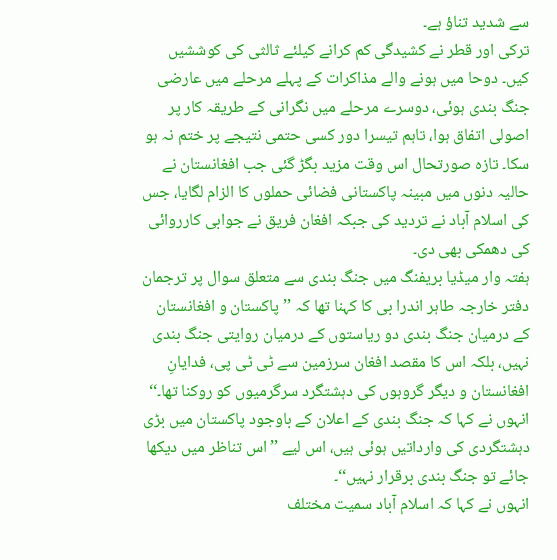سے شدید تناؤ ہے۔
ترکی اور قطر نے کشیدگی کم کرانے کیلئے ثالثی کی کوششیں کیں۔ دوحا میں ہونے والے مذاکرات کے پہلے مرحلے میں عارضی جنگ بندی ہوئی، دوسرے مرحلے میں نگرانی کے طریقہ کار پر اصولی اتفاق ہوا، تاہم تیسرا دور کسی حتمی نتیجے پر ختم نہ ہو سکا۔ تازہ صورتحال اس وقت مزید بگڑ گئی جب افغانستان نے حالیہ دنوں میں مبینہ پاکستانی فضائی حملوں کا الزام لگایا، جس کی اسلام آباد نے تردید کی جبکہ افغان فریق نے جوابی کارروائی کی دھمکی بھی دی۔
ہفتہ وار میڈیا بریفنگ میں جنگ بندی سے متعلق سوال پر ترجمان دفتر خارجہ طاہر اندرا بی کا کہنا تھا کہ ’’پاکستان و افغانستان کے درمیان جنگ بندی دو ریاستوں کے درمیان روایتی جنگ بندی نہیں، بلکہ اس کا مقصد افغان سرزمین سے ٹی ٹی پی، فدایانِ افغانستان و دیگر گروہوں کی دہشتگرد سرگرمیوں کو روکنا تھا۔‘‘ انہوں نے کہا کہ جنگ بندی کے اعلان کے باوجود پاکستان میں بڑی دہشتگردی کی وارداتیں ہوئی ہیں، اس لیے ’’اس تناظر میں دیکھا جائے تو جنگ بندی برقرار نہیں‘‘۔
انہوں نے کہا کہ اسلام آباد سمیت مختلف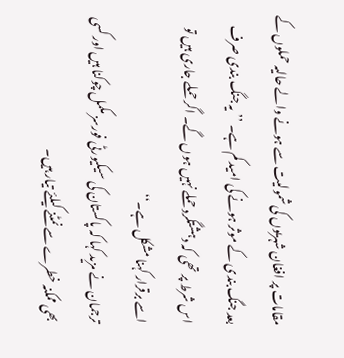مقامات پر افغان شہریوں کی شمولیت سے ہونے والے حالیہ حملوں کے بعد جنگ بندی کے موثر ہونے کی امید کم ہے۔ ’’یہ جنگ بندی صرف اس شرط پر تھی کہ دہشتگرد حملے نہیں ہوں گے۔ اگر حملے جاری ہیں تو اسے برقرار کہنا مشکل ہے۔‘‘
ترجمان نے مزید کہا کہ پاکستان کی سیکیورٹی فورسز مکمل چوکنا ہیں اور کسی بھی ممکنہ خطرے سے نمٹنے کیلئے تیار ہیں۔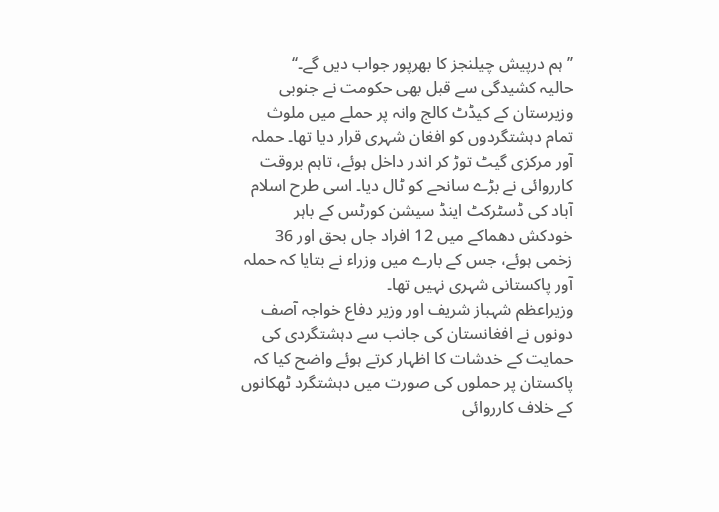’’ہم درپیش چیلنجز کا بھرپور جواب دیں گے۔‘‘
حالیہ کشیدگی سے قبل بھی حکومت نے جنوبی وزیرستان کے کیڈٹ کالج وانہ پر حملے میں ملوث تمام دہشتگردوں کو افغان شہری قرار دیا تھا۔ حملہ آور مرکزی گیٹ توڑ کر اندر داخل ہوئے، تاہم بروقت کارروائی نے بڑے سانحے کو ٹال دیا۔ اسی طرح اسلام آباد کی ڈسٹرکٹ اینڈ سیشن کورٹس کے باہر خودکش دھماکے میں 12 افراد جاں بحق اور 36 زخمی ہوئے، جس کے بارے میں وزراء نے بتایا کہ حملہ آور پاکستانی شہری نہیں تھا۔
وزیراعظم شہباز شریف اور وزیر دفاع خواجہ آصف دونوں نے افغانستان کی جانب سے دہشتگردی کی حمایت کے خدشات کا اظہار کرتے ہوئے واضح کیا کہ پاکستان پر حملوں کی صورت میں دہشتگرد ٹھکانوں کے خلاف کارروائی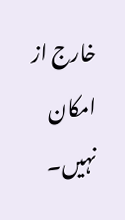خارج از امکان نہیں۔